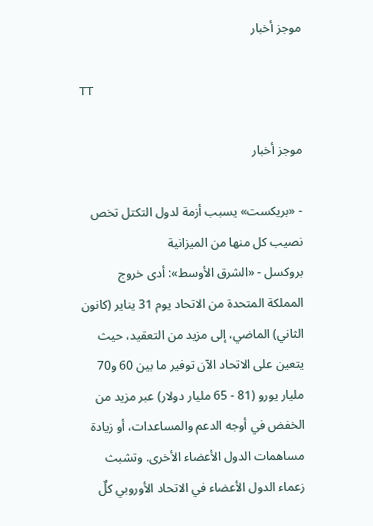موجز أخبار

TT

موجز أخبار

- «بريكست» يسبب أزمة لدول التكتل تخص نصيب كل منها من الميزانية
بروكسل - «الشرق الأوسط»: أدى خروج المملكة المتحدة من الاتحاد يوم 31 يناير (كانون الثاني) الماضي، إلى مزيد من التعقيد، حيث يتعين على الاتحاد الآن توفير ما بين 60 و70 مليار يورو (81 - 65 مليار دولار) عبر مزيد من الخفض في أوجه الدعم والمساعدات، أو زيادة مساهمات الدول الأعضاء الأخرى. وتشبث زعماء الدول الأعضاء في الاتحاد الأوروبي كلٌ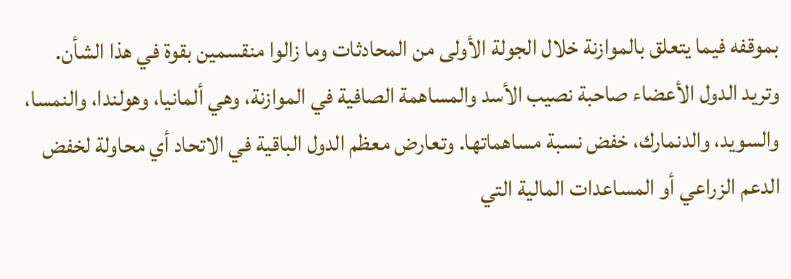بموقفه فيما يتعلق بالموازنة خلال الجولة الأولى من المحادثات وما زالوا منقسمين بقوة في هذا الشأن. وتريد الدول الأعضاء صاحبة نصيب الأسد والمساهمة الصافية في الموازنة، وهي ألمانيا، وهولندا، والنمسا، والسويد، والدنمارك، خفض نسبة مساهماتها. وتعارض معظم الدول الباقية في الاتحاد أي محاولة لخفض الدعم الزراعي أو المساعدات المالية التي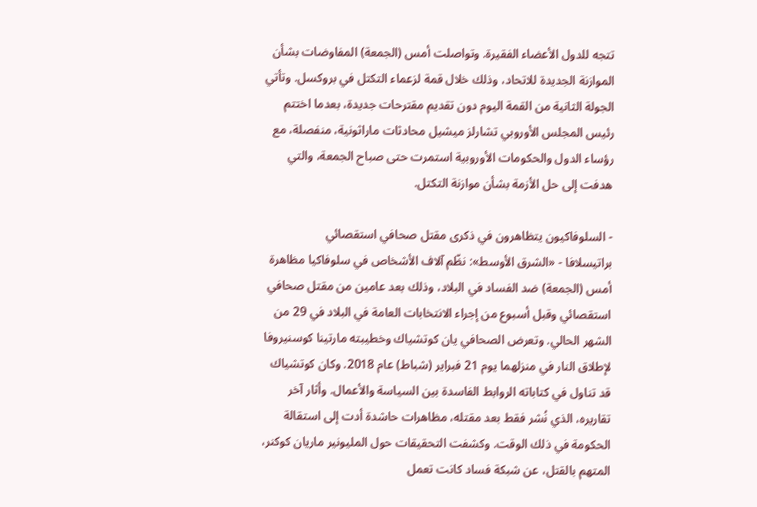تتجه للدول الأعضاء الفقيرة. وتواصلت أمس (الجمعة) المفاوضات بشأن الموازنة الجديدة للاتحاد، وذلك خلال قمة لزعماء التكتل في بروكسل. وتأتي الجولة الثانية من القمة اليوم دون تقديم مقترحات جديدة، بعدما اختتم رئيس المجلس الأوروبي تشارلز ميشيل محادثات ماراثونية، منفصلة، مع رؤساء الدول والحكومات الأوروبية استمرت حتى صباح الجمعة، والتي هدفت إلى حل الأزمة بشأن موازنة التكتل.

- السلوفاكيون يتظاهرون في ذكرى مقتل صحافي استقصائي
براتيسلافا - «الشرق الأوسط»: نظّم آلاف الأشخاص في سلوفاكيا مظاهرة أمس (الجمعة) ضد الفساد في البلاد، وذلك بعد عامين من مقتل صحافي استقصائي وقبل أسبوع من إجراء الانتخابات العامة في البلاد في 29 من الشهر الحالي. وتعرض الصحافي يان كوتشياك وخطيبته مارتينا كوسنيروفا لإطلاق النار في منزلهما يوم 21 فبراير (شباط) عام 2018. وكان كوتشياك قد تناول في كتاباته الروابط الفاسدة بين السياسة والأعمال. وأثار آخر تقاريره، الذي نُشر فقط بعد مقتله، مظاهرات حاشدة أدت إلى استقالة الحكومة في ذلك الوقت. وكشفت التحقيقات حول المليونير ماريان كوكنر، المتهم بالقتل، عن شبكة فساد كانت تعمل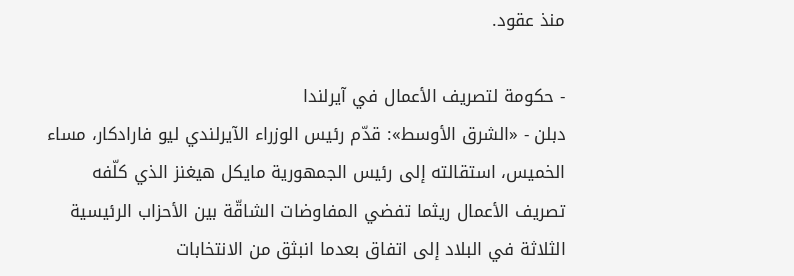منذ عقود.

- حكومة لتصريف الأعمال في آيرلندا
دبلن - «الشرق الأوسط»: قدّم رئيس الوزراء الآيرلندي ليو فارادكار، مساء الخميس، استقالته إلى رئيس الجمهورية مايكل هيغنز الذي كلّفه تصريف الأعمال ريثما تفضي المفاوضات الشاقّة بين الأحزاب الرئيسية الثلاثة في البلاد إلى اتفاق بعدما انبثق من الانتخابات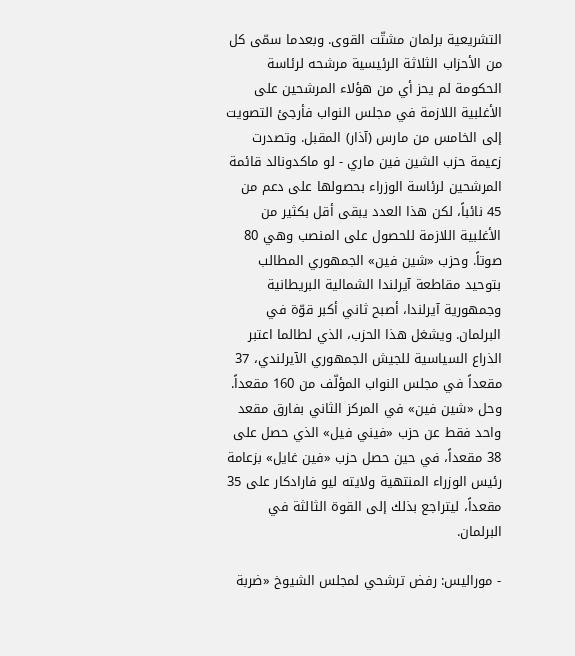التشريعية برلمان مشتّت القوى. وبعدما سمّى كل من الأحزاب الثلاثة الرئيسية مرشحه لرئاسة الحكومة لم يحز أي من هؤلاء المرشحين على الأغلبية اللازمة في مجلس النواب فأرجئ التصويت إلى الخامس من مارس (آذار) المقبل. وتصدرت زعيمة حزب الشين فين ماري - لو ماكدونالد قائمة المرشحين لرئاسة الوزراء بحصولها على دعم من 45 نائباً، لكن هذا العدد يبقى أقل بكثير من الأغلبية اللازمة للحصول على المنصب وهي 80 صوتاً. وحزب «شين فين» الجمهوري المطالب بتوحيد مقاطعة آيرلندا الشمالية البريطانية وجمهورية آيرلندا، أصبح ثاني أكبر قوّة في البرلمان. ويشغل هذا الحزب، الذي لطالما اعتبر الذراع السياسية للجيش الجمهوري الآيرلندي، 37 مقعداً في مجلس النواب المؤلّف من 160 مقعداً.
وحل «شين فين» في المركز الثاني بفارق مقعد واحد فقط عن حزب «فيني فيل» الذي حصل على 38 مقعداً، في حين حصل حزب «فين غايل» بزعامة رئيس الوزراء المنتهية ولايته ليو فارادكار على 35 مقعداً، ليتراجع بذلك إلى القوة الثالثة في البرلمان.

- موراليس: رفض ترشحي لمجلس الشيوخ «ضربة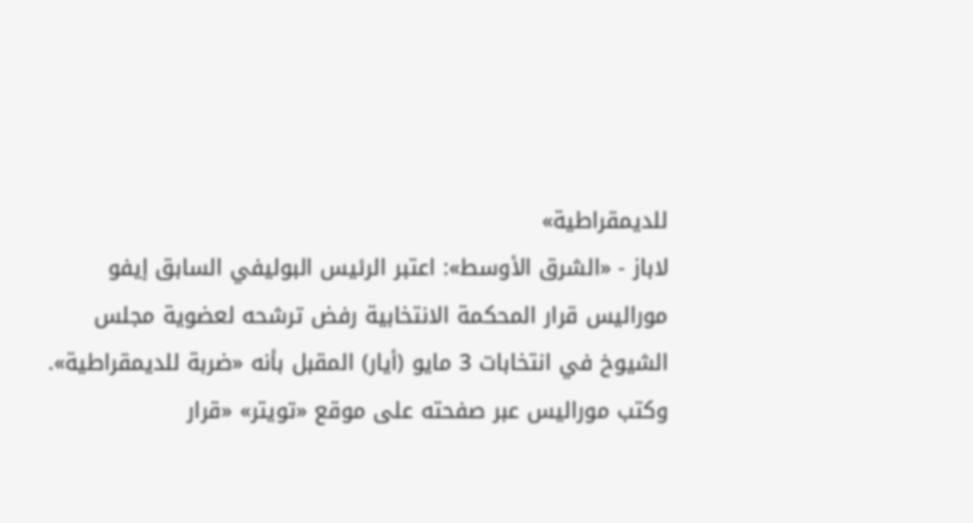للديمقراطية»
لاباز - «الشرق الأوسط»: اعتبر الرئيس البوليفي السابق إيفو موراليس قرار المحكمة الانتخابية رفض ترشحه لعضوية مجلس الشيوخ في انتخابات 3 مايو (أيار) المقبل بأنه «ضربة للديمقراطية». وكتب موراليس عبر صفحته على موقع «تويتر» «قرار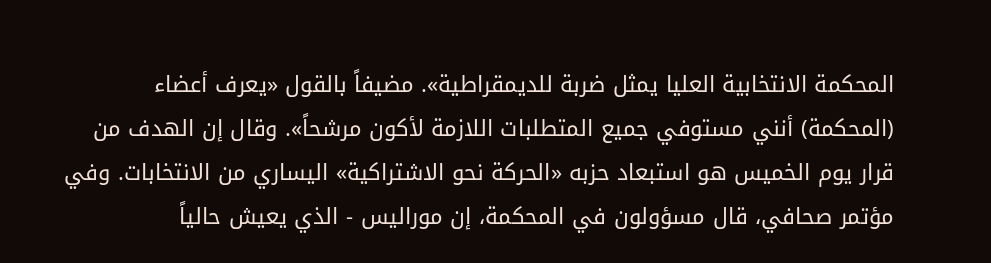المحكمة الانتخابية العليا يمثل ضربة للديمقراطية». مضيفاً بالقول «يعرف أعضاء (المحكمة) أنني مستوفي جميع المتطلبات اللازمة لأكون مرشحاً». وقال إن الهدف من قرار يوم الخميس هو استبعاد حزبه «الحركة نحو الاشتراكية» اليساري من الانتخابات. وفي مؤتمر صحافي، قال مسؤولون في المحكمة، إن موراليس - الذي يعيش حالياً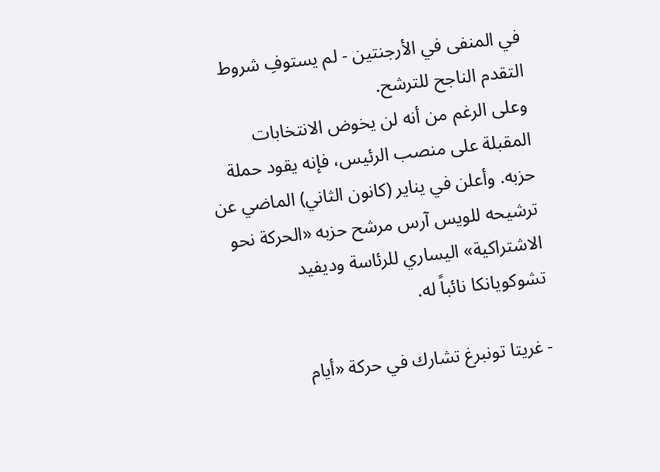في المنفى في الأرجنتين - لم يستوفِ شروط التقدم الناجح للترشح.
وعلى الرغم من أنه لن يخوض الانتخابات المقبلة على منصب الرئيس، فإنه يقود حملة حزبه. وأعلن في يناير (كانون الثاني) الماضي عن ترشيحه للويس آرس مرشح حزبه «الحركة نحو الاشتراكية» اليساري للرئاسة وديفيد تشوكويانكا نائباً له.

- غريتا تونبرغ تشارك في حركة «أيام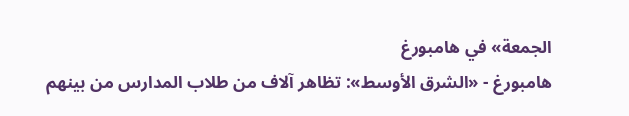الجمعة» في هامبورغ
هامبورغ - «الشرق الأوسط»: تظاهر آلاف من طلاب المدارس من بينهم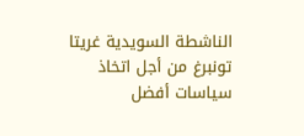الناشطة السويدية غريتا تونبرغ من أجل اتخاذ سياسات أفضل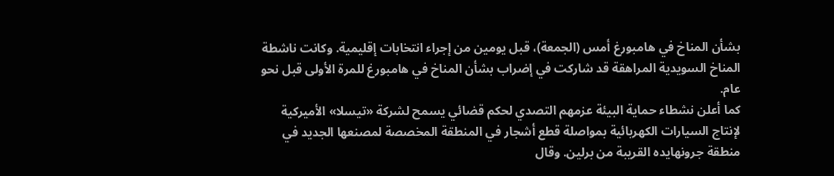بشأن المناخ في هامبورغ أمس (الجمعة)، قبل يومين من إجراء انتخابات إقليمية. وكانت ناشطة المناخ السويدية المراهقة قد شاركت في إضراب بشأن المناخ في هامبورغ للمرة الأولى قبل نحو عام.
كما أعلن نشطاء حماية البيئة عزمهم التصدي لحكم قضائي يسمح لشركة «تيسلا» الأميركية لإنتاج السيارات الكهربائية بمواصلة قطع أشجار في المنطقة المخصصة لمصنعها الجديد في منطقة جرونهايده القريبة من برلين. وقال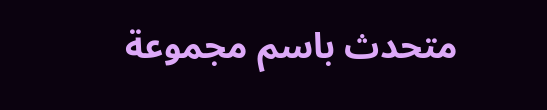متحدث باسم مجموعة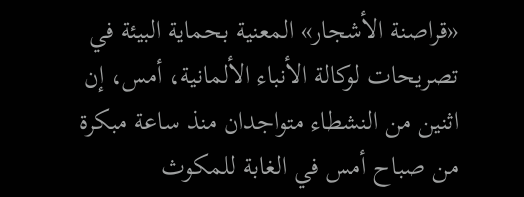«قراصنة الأشجار» المعنية بحماية البيئة في تصريحات لوكالة الأنباء الألمانية، أمس، إن اثنين من النشطاء متواجدان منذ ساعة مبكرة من صباح أمس في الغابة للمكوث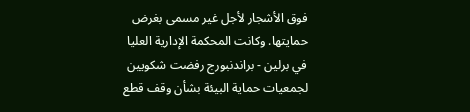فوق الأشجار لأجل غير مسمى بغرض حمايتها. وكانت المحكمة الإدارية العليا في برلين - براندنبورج رفضت شكويين لجمعيات حماية البيئة بشأن وقف قطع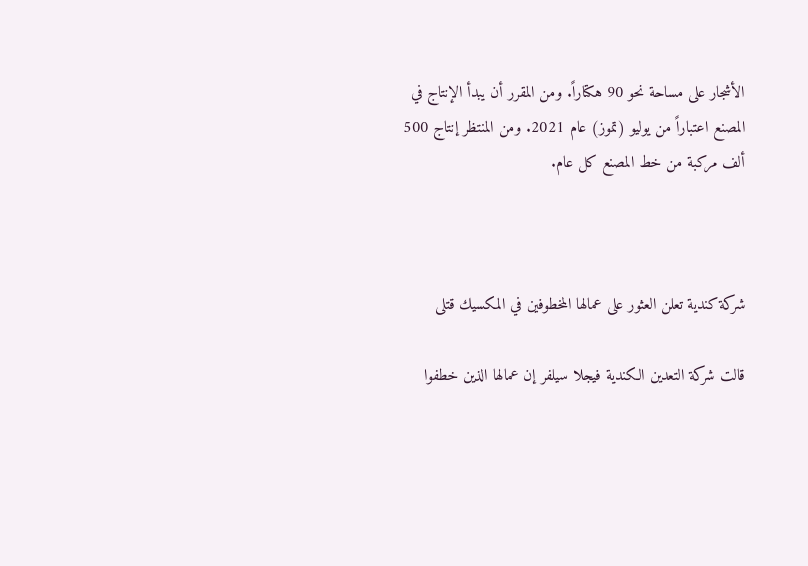الأشجار على مساحة نحو 90 هكتاراً. ومن المقرر أن يبدأ الإنتاج في المصنع اعتباراً من يوليو (تموز) عام 2021. ومن المنتظر إنتاج 500 ألف مركبة من خط المصنع كل عام.



شركة كندية تعلن العثور على عمالها المخطوفين في المكسيك قتلى

قالت شركة التعدين الكندية فيجلا سيلفر إن عمالها الذين خطفوا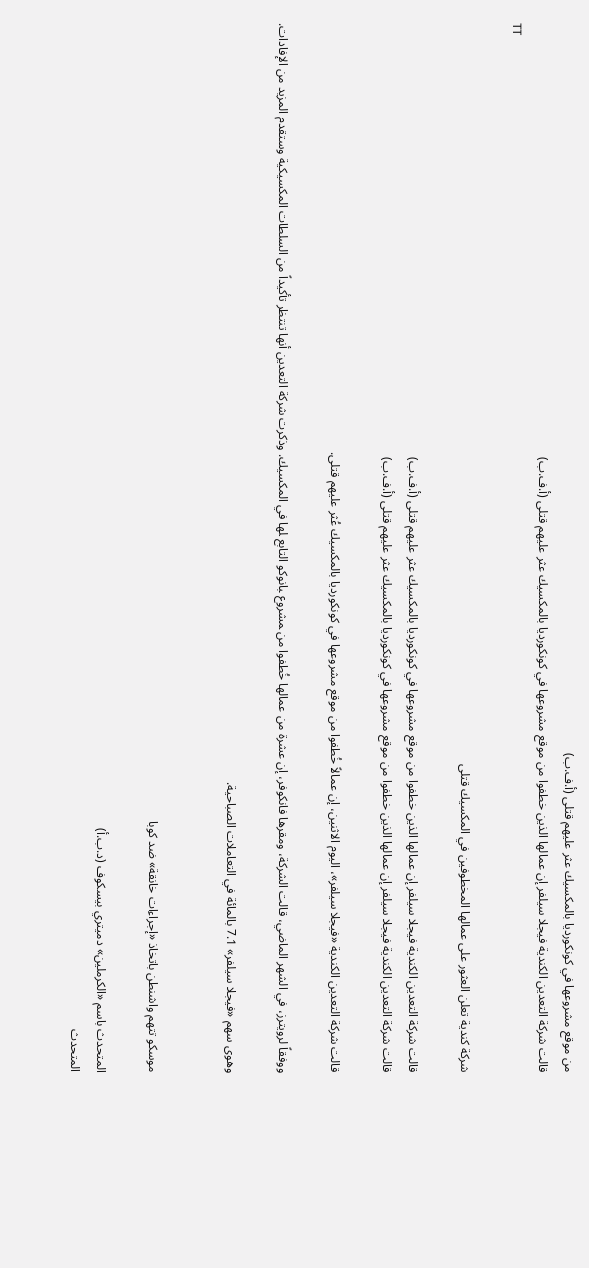من ‌موقع ‌مشروعها ‌في كونكورديا بالمكسيك عثر ‌عليهم قتلى (أ.ف.ب)
قالت شركة التعدين الكندية فيجلا سيلفر إن عمالها الذين خطفوا من ‌موقع ‌مشروعها ‌في كونكورديا بالمكسيك عثر ‌عليهم قتلى (أ.ف.ب)
TT

شركة كندية تعلن العثور على عمالها المخطوفين في المكسيك قتلى

قالت شركة التعدين الكندية فيجلا سيلفر إن عمالها الذين خطفوا من ‌موقع ‌مشروعها ‌في كونكورديا بالمكسيك عثر ‌عليهم قتلى (أ.ف.ب)
قالت شركة التعدين الكندية فيجلا سيلفر إن عمالها الذين خطفوا من ‌موقع ‌مشروعها ‌في كونكورديا بالمكسيك عثر ‌عليهم قتلى (أ.ف.ب)

قالت شركة التعدين الكندية «فيجلا سيلفر»، اليوم الاثنين، إن عمالاً خُطفوا من ‌موقع ‌مشروعها ‌في كونكورديا بالمكسيك عُثر ‌عليهم قتلى.

ووفقاً لرويترز، في الشهر الماضي، قالت الشركة، ومقرها فانكوفر، إن عشرة من عمالها خُطفوا ‌من ‍مشروع ‍بانوكو التابع ‍لها في المكسيك. وذكرت شركة التعدين أنها تنتظر تأكيداً من السلطات المكسيكية وستقدم المزيد من الإفادات.

وهوى سهم «فيجلا سيلفر» 7.1 بالمائة في التعاملات الصباحية.


موسكو تتهم واشنطن باتخاذ «إجراءات خانقة» ضد كوبا

المتحدث باسم «الكرملين» دميتري بيسكوف (د.ب.أ)
المتحدث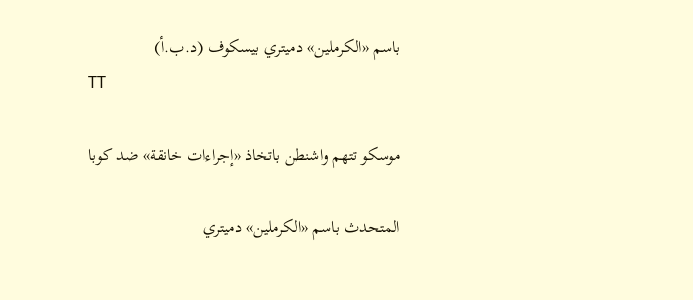باسم «الكرملين» دميتري بيسكوف (د.ب.أ)
TT

موسكو تتهم واشنطن باتخاذ «إجراءات خانقة» ضد كوبا

المتحدث باسم «الكرملين» دميتري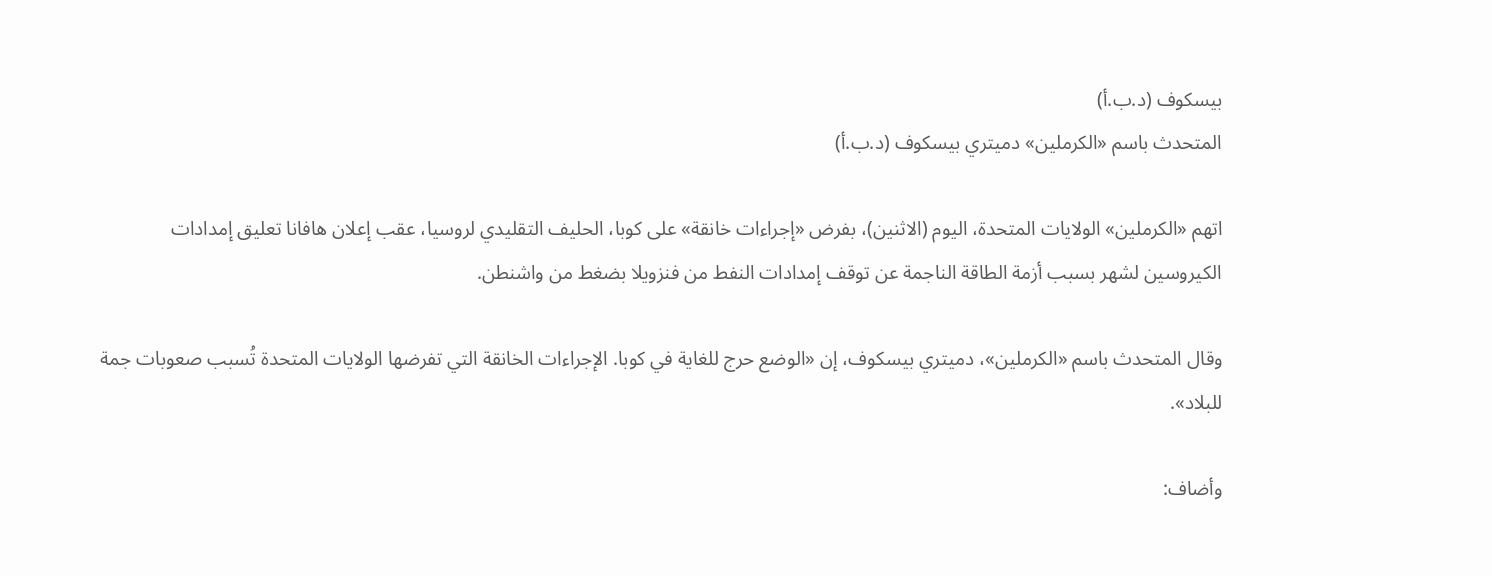بيسكوف (د.ب.أ)
المتحدث باسم «الكرملين» دميتري بيسكوف (د.ب.أ)

اتهم «الكرملين» الولايات المتحدة، اليوم (الاثنين)، بفرض «إجراءات خانقة» على كوبا، الحليف التقليدي لروسيا، عقب إعلان هافانا تعليق إمدادات الكيروسين لشهر بسبب أزمة الطاقة الناجمة عن توقف إمدادات النفط من فنزويلا بضغط من واشنطن.

وقال المتحدث باسم «الكرملين»، دميتري بيسكوف، إن «الوضع حرج للغاية في كوبا. الإجراءات الخانقة التي تفرضها الولايات المتحدة تُسبب صعوبات جمة للبلاد».

وأضاف: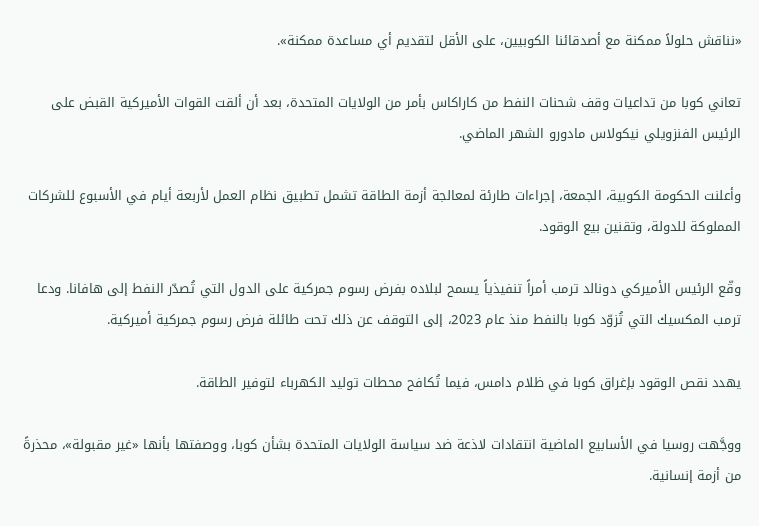«نناقش حلولاً ممكنة مع أصدقائنا الكوبيين، على الأقل لتقديم أي مساعدة ممكنة».

تعاني كوبا من تداعيات وقف شحنات النفط من كاراكاس بأمر من الولايات المتحدة، بعد أن ألقت القوات الأميركية القبض على الرئيس الفنزويلي نيكولاس مادورو الشهر الماضي.

وأعلنت الحكومة الكوبية، الجمعة، إجراءات طارئة لمعالجة أزمة الطاقة تشمل تطبيق نظام العمل لأربعة أيام في الأسبوع للشركات المملوكة للدولة، وتقنين بيع الوقود.

وقّع الرئيس الأميركي دونالد ترمب أمراً تنفيذياً يسمح لبلاده بفرض رسوم جمركية على الدول التي تُصدّر النفط إلى هافانا. ودعا ترمب المكسيك التي تُزوّد كوبا بالنفط منذ عام 2023، إلى التوقف عن ذلك تحت طائلة فرض رسوم جمركية أميركية.

يهدد نقص الوقود بإغراق كوبا في ظلام دامس، فيما تُكافح محطات توليد الكهرباء لتوفير الطاقة.

ووجَّهت روسيا في الأسابيع الماضية انتقادات لاذعة ضد سياسة الولايات المتحدة بشأن كوبا، ووصفتها بأنها «غير مقبولة»، محذرةً من أزمة إنسانية.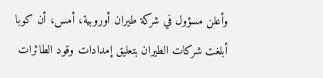وأعلن مسؤول في شركة طيران أوروبية، أمس، أن كوبا أبلغت شركات الطيران بتعليق إمدادات وقود الطائرات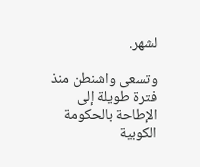لشهر.

وتسعى واشنطن منذ فترة طويلة إلى الإطاحة بالحكومة الكوبية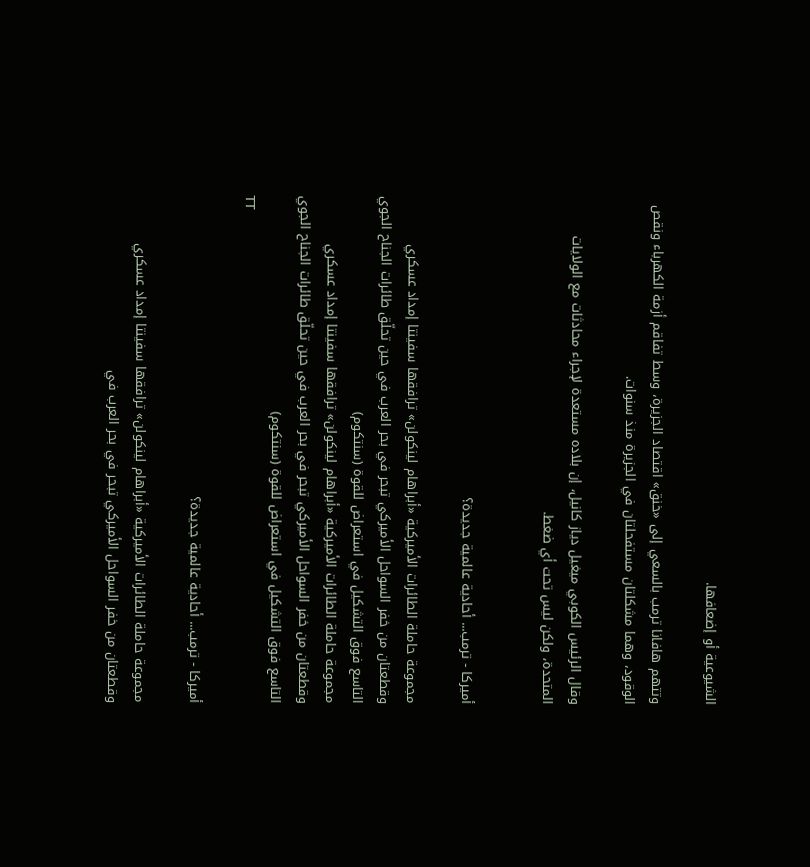الشيوعية أو إضعافها.

وتتهم هافانا ترمب بالسعي إلى «خنق» اقتصاد الجزيرة، وسط تفاقم أزمة الكهرباء ونقص الوقود، وهما مشكلتان مستفحلتان في الجزيرة منذ سنوات.

وقال الرئيس الكوبي ميغيل دياز كانيل، إن بلاده مستعدة لإجراء محادثات مع الولايات المتحدة، ولكن ليس تحت أي ضغط.


أميركا - ترمب... أحادية عالمية جديدة؟

مجموعة حاملة الطائرات الأميركية «أبراهام لينكولن» ترافقها سفينتا إمداد عسكري وقطعتان من خفر السواحل الأميركي تبحر في بحر العرب في حين تحلّق طائرات الجناح الجوي التاسع فوق التشكيل في استعراض للقوة (سنتكوم)
مجموعة حاملة الطائرات الأميركية «أبراهام لينكولن» ترافقها سفينتا إمداد عسكري وقطعتان من خفر السواحل الأميركي تبحر في بحر العرب في حين تحلّق طائرات الجناح الجوي التاسع فوق التشكيل في استعراض للقوة (سنتكوم)
TT

أميركا - ترمب... أحادية عالمية جديدة؟

مجموعة حاملة الطائرات الأميركية «أبراهام لينكولن» ترافقها سفينتا إمداد عسكري وقطعتان من خفر السواحل الأميركي تبحر في بحر العرب في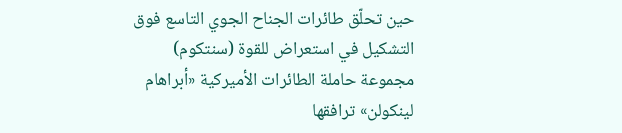حين تحلّق طائرات الجناح الجوي التاسع فوق التشكيل في استعراض للقوة (سنتكوم)
مجموعة حاملة الطائرات الأميركية «أبراهام لينكولن» ترافقها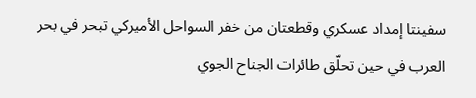سفينتا إمداد عسكري وقطعتان من خفر السواحل الأميركي تبحر في بحر العرب في حين تحلّق طائرات الجناح الجوي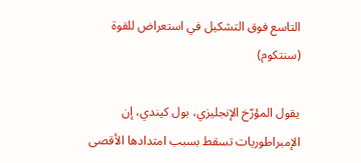التاسع فوق التشكيل في استعراض للقوة (سنتكوم)

يقول المؤرّخ الإنجليزي، بول كيندي، إن الإمبراطوريات تسقط بسبب امتدادها الأقصى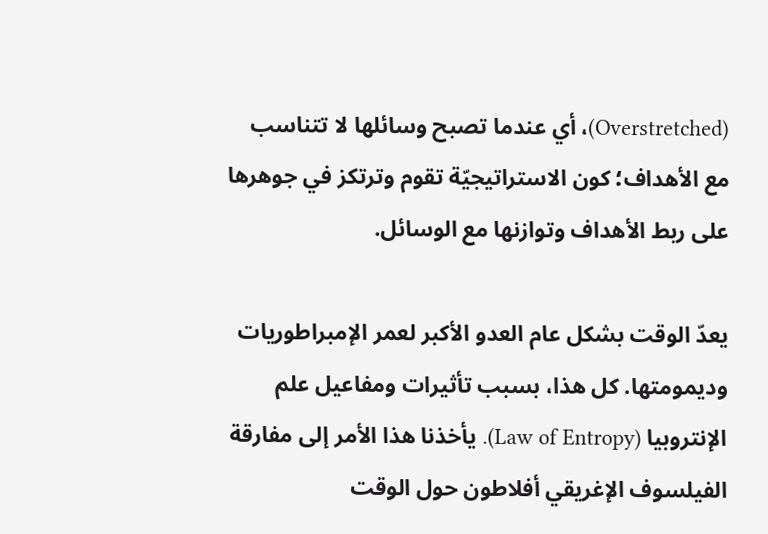(Overstretched)، أي عندما تصبح وسائلها لا تتناسب مع الأهداف؛ كون الاستراتيجيّة تقوم وترتكز في جوهرها على ربط الأهداف وتوازنها مع الوسائل.

يعدّ الوقت بشكل عام العدو الأكبر لعمر الإمبراطوريات وديمومتها. كل هذا، بسبب تأثيرات ومفاعيل علم الإنتروبيا (Law of Entropy). يأخذنا هذا الأمر إلى مفارقة الفيلسوف الإغريقي أفلاطون حول الوقت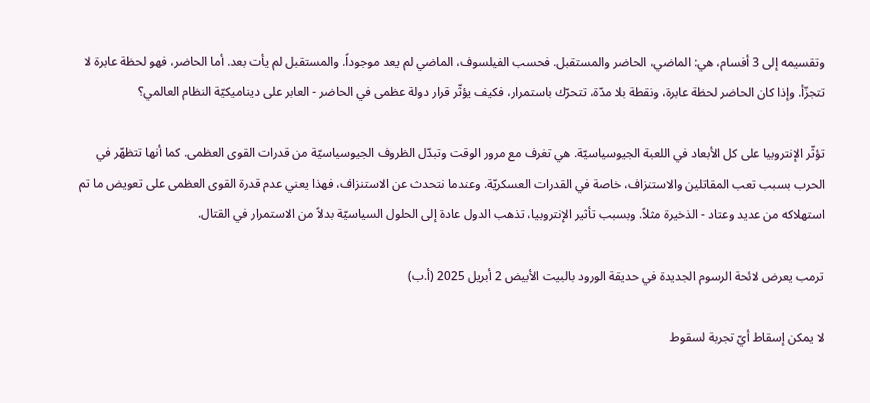وتقسيمه إلى 3 أفسام، هي: الماضي، الحاضر والمستقبل. فحسب الفيلسوف، الماضي لم يعد موجوداً. والمستقبل لم يأت بعد. أما الحاضر، فهو لحظة عابرة لا تتجزّأ. وإذا كان الحاضر لحظة عابرة، ونقطة بلا مدّة، تتحرّك باستمرار، فكيف يؤثّر قرار دولة عظمى في الحاضر - العابر على ديناميكيّة النظام العالمي؟

تؤثّر الإنتروبيا على كل الأبعاد في اللعبة الجيوسياسيّة. هي تغرف مع مرور الوقت وتبدّل الظروف الجيوسياسيّة من قدرات القوى العظمى. كما أنها تتظهّر في الحرب بسبب تعب المقاتلين والاستنزاف، خاصة في القدرات العسكريّة. وعندما نتحدث عن الاستنزاف، فهذا يعني عدم قدرة القوى العظمى على تعويض ما تم استهلاكه من عديد وعتاد - الذخيرة مثلاً. وبسبب تأثير الإنتروبيا، تذهب الدول عادة إلى الحلول السياسيّة بدلاً من الاستمرار في القتال.

ترمب يعرض لائحة الرسوم الجديدة في حديقة الورود بالبيت الأبيض 2 أبريل 2025 (أ.ب)

لا يمكن إسقاط أيّ تجربة لسقوط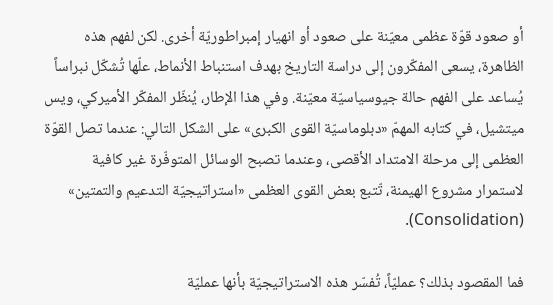أو صعود قوّة عظمى معيّنة على صعود أو انهيار إمبراطوريّة أخرى. لكن لفهم هذه الظاهرة، يسعى المفكّرون إلى دراسة التاريخ بهدف استنباط الأنماط، علّها تُشكّل نبراساً يُساعد على الفهم حالة جيوسياسيّة معيّنة. وفي هذا الإطار، يُنظّر المفكّر الأميركي، ويس ميتشيل، في كتابه المهمّ «دبلوماسيّة القوى الكبرى» على الشكل التالي: عندما تصل القوّة العظمى إلى مرحلة الامتداد الأقصى، وعندما تصبح الوسائل المتوفّرة غير كافية لاستمرار مشروع الهيمنة، تّتبع بعض القوى العظمى «استراتيجيّة التدعيم والتمتين» (Consolidation).

فما المقصود بذلك؟ عمليّاً، تُفسّر هذه الاستراتيجيّة بأنها عمليّة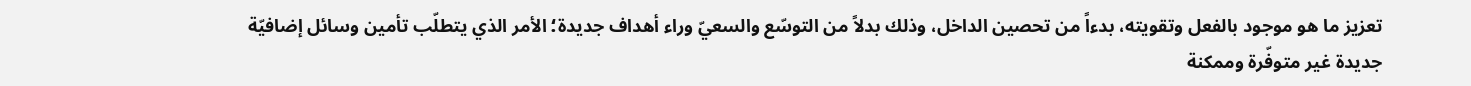تعزيز ما هو موجود بالفعل وتقويته، بدءاً من تحصين الداخل، وذلك بدلاً من التوسّع والسعيّ وراء أهداف جديدة؛ الأمر الذي يتطلّب تأمين وسائل إضافيّة جديدة غير متوفّرة وممكنة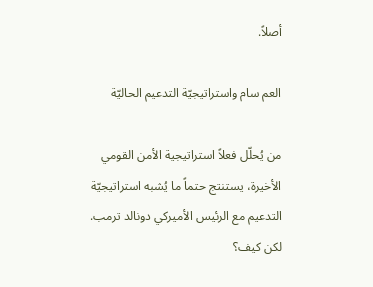أصلاً.

العم سام واستراتيجيّة التدعيم الحاليّة

من يُحلّل فعلاً استراتيجية الأمن القومي الأخيرة، يستنتج حتماً ما يُشبه استراتيجيّة التدعيم مع الرئيس الأميركي دونالد ترمب. لكن كيف؟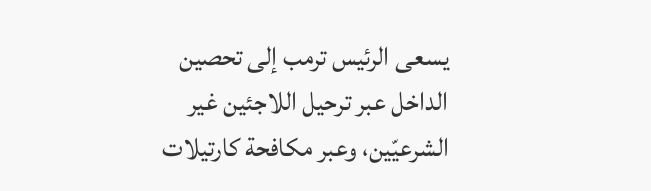يسعى الرئيس ترمب إلى تحصين الداخل عبر ترحيل اللاجئين غير الشرعيّين، وعبر مكافحة كارتيلات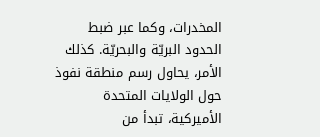المخدرات، وكما عبر ضبط الحدود البريّة والبحريّة. كذلك الأمر، يحاول رسم منطقة نفوذ حول الولايات المتحدة الأميركية، تبدأ من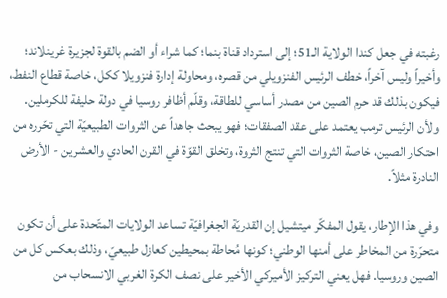رغبته في جعل كندا الولاية الـ51؛ إلى استرداد قناة بنما؛ كما شراء أو الضم بالقوة لجزيرة غرينلاند؛ وأخيراً وليس آخراً، خطف الرئيس الفنزويلي من قصره، ومحاولة إدارة فنزويلا ككل، خاصة قطاع النفط، فيكون بذلك قد حرم الصين من مصدر أساسي للطاقة، وقلّم أظافر روسيا في دولة حليفة للكرملين. ولأن الرئيس ترمب يعتمد على عقد الصفقات؛ فهو يبحث جاهداً عن الثروات الطبيعيّة التي تحّرره من احتكار الصين، خاصة الثروات التي تنتج الثروة، وتخلق القوّة في القرن الحادي والعشرين - الأرض النادرة مثلاً.

وفي هذا الإطار، يقول المفكّر ميتشيل إن القدريّة الجغرافيّة تساعد الولايات المتّحدة على أن تكون متحرّرة من المخاطر على أمنها الوطني؛ كونها مُحاطة بمحيطين كعازل طبيعيّ، وذلك بعكس كل من الصين وروسيا. فهل يعني التركيز الأميركي الأخير على نصف الكرة الغربي الانسحاب من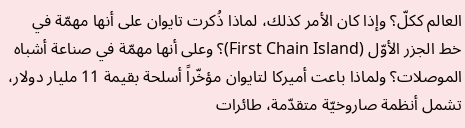العالم ككلّ؟ وإذا كان الأمر كذلك، لماذا ذُكرت تايوان على أنها مهمّة في خط الجزر الأوّل (First Chain Island)؟ وعلى أنها مهمّة في صناعة أشباه الموصلات؟ ولماذا باعت أميركا لتايوان مؤخّراً أسلحة بقيمة 11 مليار دولار، تشمل أنظمة صاروخيّة متقدّمة، طائرات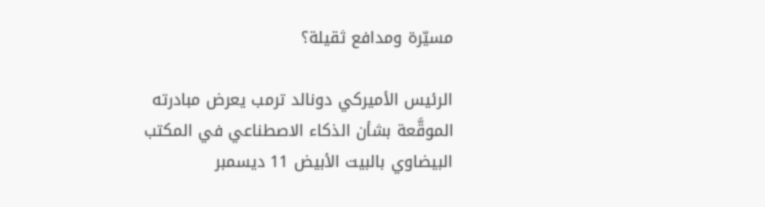مسيّرة ومدافع ثقيلة؟

الرئيس الأميركي دونالد ترمب يعرض مبادرته الموقَّعة بشأن الذكاء الاصطناعي في المكتب البيضاوي بالبيت الأبيض 11 ديسمبر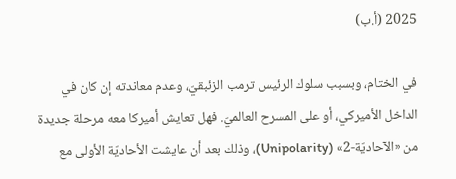2025 (أ.ب)

في الختام، وبسبب سلوك الرئيس ترمب الزئبقيّ، وعدم معاندته إن كان في الداخل الأميركي، أو على المسرح العالميّ. فهل تعايش أميركا معه مرحلة جديدة من «الآحاديّة-2» (Unipolarity)، وذلك بعد أن عايشت الأحاديّة الأولى مع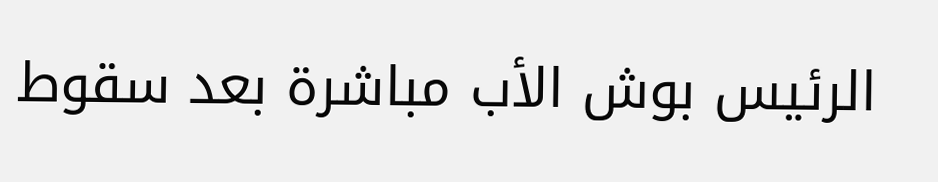الرئيس بوش الأب مباشرة بعد سقوط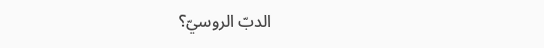الدبّ الروسيّ؟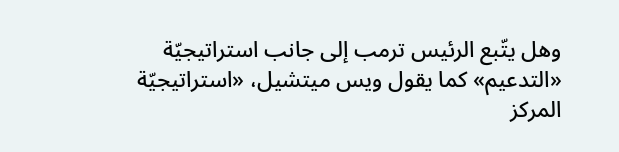وهل يتّبع الرئيس ترمب إلى جانب استراتيجيّة «التدعيم» كما يقول ويس ميتشيل، «استراتيجيّة المركز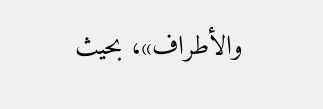والأطراف»، بحيث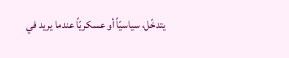يتدخّل، سياسيّاً أو عسكريّاً عندما يريد في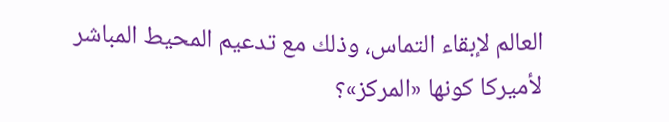العالم لإبقاء التماس، وذلك مع تدعيم المحيط المباشر لأميركا كونها «المركز»؟